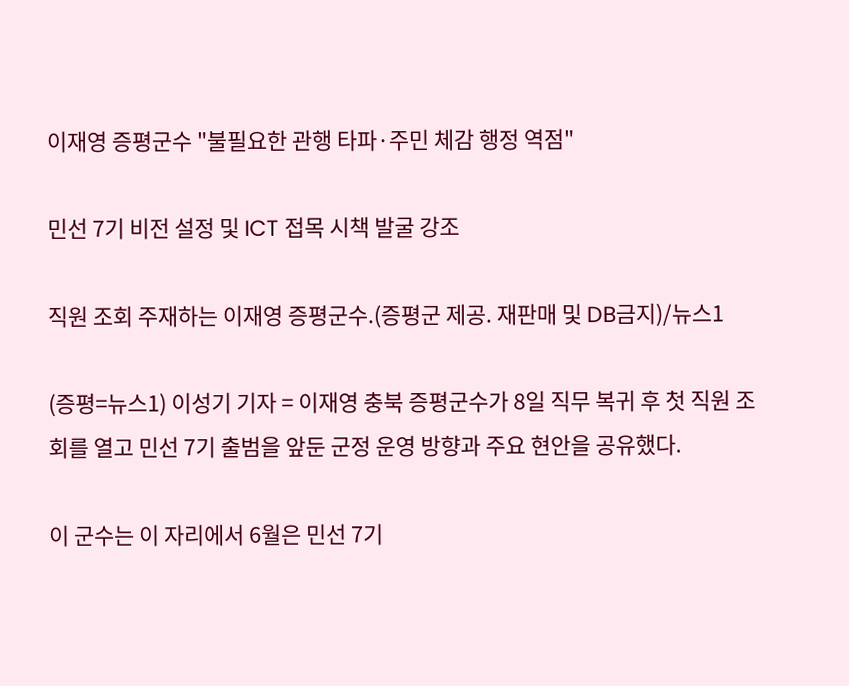이재영 증평군수 "불필요한 관행 타파·주민 체감 행정 역점"

민선 7기 비전 설정 및 ICT 접목 시책 발굴 강조

직원 조회 주재하는 이재영 증평군수.(증평군 제공. 재판매 및 DB금지)/뉴스1

(증평=뉴스1) 이성기 기자 = 이재영 충북 증평군수가 8일 직무 복귀 후 첫 직원 조회를 열고 민선 7기 출범을 앞둔 군정 운영 방향과 주요 현안을 공유했다.

이 군수는 이 자리에서 6월은 민선 7기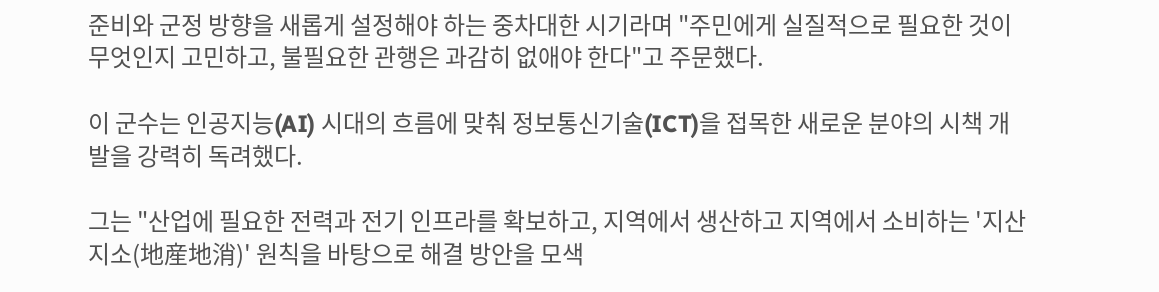준비와 군정 방향을 새롭게 설정해야 하는 중차대한 시기라며 "주민에게 실질적으로 필요한 것이 무엇인지 고민하고, 불필요한 관행은 과감히 없애야 한다"고 주문했다.

이 군수는 인공지능(AI) 시대의 흐름에 맞춰 정보통신기술(ICT)을 접목한 새로운 분야의 시책 개발을 강력히 독려했다.

그는 "산업에 필요한 전력과 전기 인프라를 확보하고, 지역에서 생산하고 지역에서 소비하는 '지산지소(地産地消)' 원칙을 바탕으로 해결 방안을 모색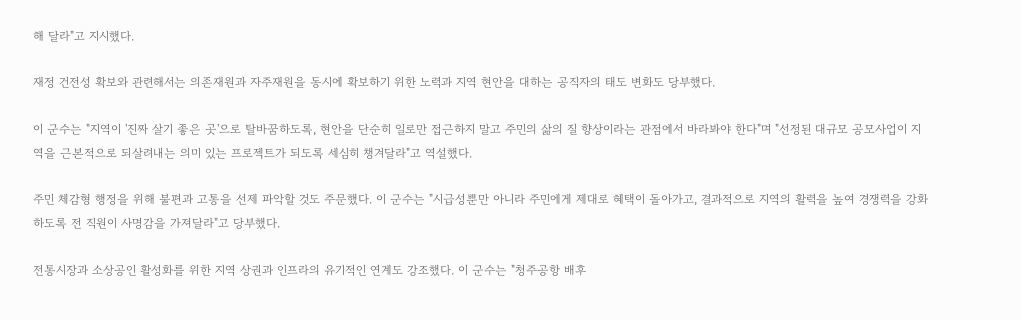해 달라"고 지시했다.

재정 건전성 확보와 관련해서는 의존재원과 자주재원을 동시에 확보하기 위한 노력과 지역 현안을 대하는 공직자의 태도 변화도 당부했다.

이 군수는 "지역이 '진짜 살기 좋은 곳'으로 탈바꿈하도록, 현안을 단순히 일로만 접근하지 말고 주민의 삶의 질 향상이라는 관점에서 바라봐야 한다"며 "선정된 대규모 공모사업이 지역을 근본적으로 되살려내는 의미 있는 프로젝트가 되도록 세심히 챙겨달라"고 역설했다.

주민 체감형 행정을 위해 불편과 고통을 선제 파악할 것도 주문했다. 이 군수는 "시급성뿐만 아니라 주민에게 제대로 혜택이 돌아가고, 결과적으로 지역의 활력을 높여 경쟁력을 강화하도록 전 직원이 사명감을 가져달라"고 당부했다.

전통시장과 소상공인 활성화를 위한 지역 상권과 인프라의 유기적인 연계도 강조했다. 이 군수는 "청주공항 배후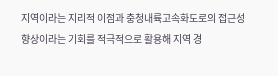지역이라는 지리적 이점과 충청내륙고속화도로의 접근성 향상이라는 기회를 적극적으로 활용해 지역 경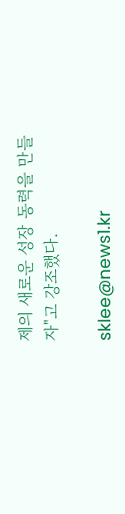제의 새로운 성장 동력을 만들자"고 강조했다.

sklee@news1.kr